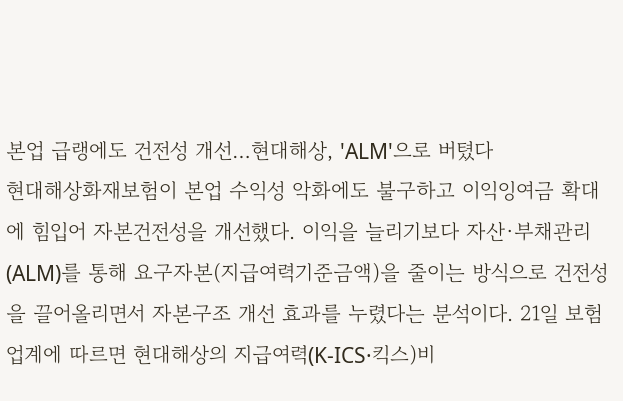본업 급랭에도 건전성 개선…현대해상, 'ALM'으로 버텼다
현대해상화재보험이 본업 수익성 악화에도 불구하고 이익잉여금 확대에 힘입어 자본건전성을 개선했다. 이익을 늘리기보다 자산·부채관리(ALM)를 통해 요구자본(지급여력기준금액)을 줄이는 방식으로 건전성을 끌어올리면서 자본구조 개선 효과를 누렸다는 분석이다. 21일 보험업계에 따르면 현대해상의 지급여력(K-ICS·킥스)비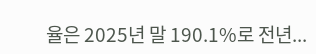율은 2025년 말 190.1%로 전년...